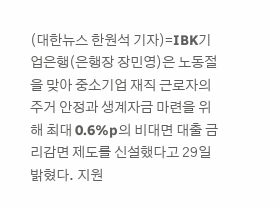(대한뉴스 한원석 기자)=IBK기업은행(은행장 장민영)은 노동절을 맞아 중소기업 재직 근로자의 주거 안정과 생계자금 마련을 위해 최대 0.6%p의 비대면 대출 금리감면 제도를 신설했다고 29일 밝혔다. 지원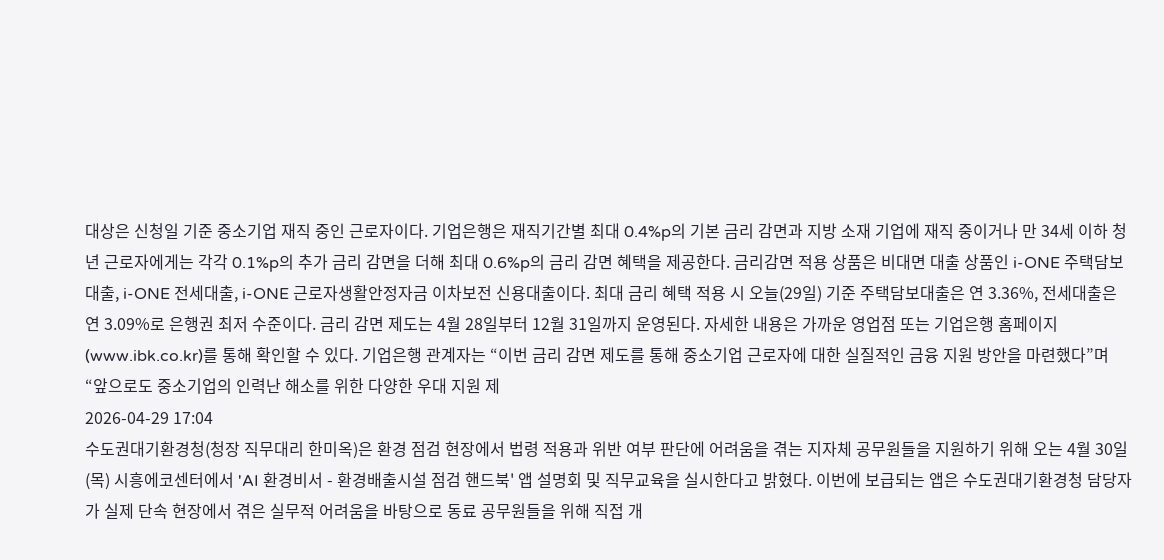대상은 신청일 기준 중소기업 재직 중인 근로자이다. 기업은행은 재직기간별 최대 0.4%p의 기본 금리 감면과 지방 소재 기업에 재직 중이거나 만 34세 이하 청년 근로자에게는 각각 0.1%p의 추가 금리 감면을 더해 최대 0.6%p의 금리 감면 혜택을 제공한다. 금리감면 적용 상품은 비대면 대출 상품인 i-ONE 주택담보대출, i-ONE 전세대출, i-ONE 근로자생활안정자금 이차보전 신용대출이다. 최대 금리 혜택 적용 시 오늘(29일) 기준 주택담보대출은 연 3.36%, 전세대출은 연 3.09%로 은행권 최저 수준이다. 금리 감면 제도는 4월 28일부터 12월 31일까지 운영된다. 자세한 내용은 가까운 영업점 또는 기업은행 홈페이지(www.ibk.co.kr)를 통해 확인할 수 있다. 기업은행 관계자는 “이번 금리 감면 제도를 통해 중소기업 근로자에 대한 실질적인 금융 지원 방안을 마련했다”며 “앞으로도 중소기업의 인력난 해소를 위한 다양한 우대 지원 제
2026-04-29 17:04
수도권대기환경청(청장 직무대리 한미옥)은 환경 점검 현장에서 법령 적용과 위반 여부 판단에 어려움을 겪는 지자체 공무원들을 지원하기 위해 오는 4월 30일(목) 시흥에코센터에서 'AI 환경비서 - 환경배출시설 점검 핸드북' 앱 설명회 및 직무교육을 실시한다고 밝혔다. 이번에 보급되는 앱은 수도권대기환경청 담당자가 실제 단속 현장에서 겪은 실무적 어려움을 바탕으로 동료 공무원들을 위해 직접 개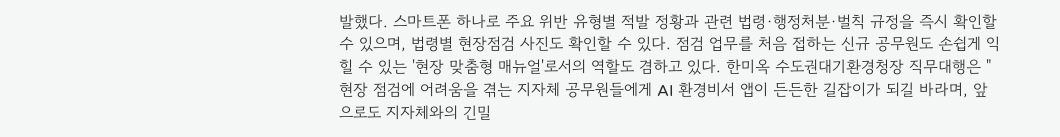발했다. 스마트폰 하나로 주요 위반 유형별 적발 정황과 관련 법령·행정처분·벌칙 규정을 즉시 확인할 수 있으며, 법령별 현장점검 사진도 확인할 수 있다. 점검 업무를 처음 접하는 신규 공무원도 손쉽게 익힐 수 있는 '현장 맞춤형 매뉴얼'로서의 역할도 겸하고 있다. 한미옥 수도권대기환경청장 직무대행은 "현장 점검에 어려움을 겪는 지자체 공무원들에게 AI 환경비서 앱이 든든한 길잡이가 되길 바라며, 앞으로도 지자체와의 긴밀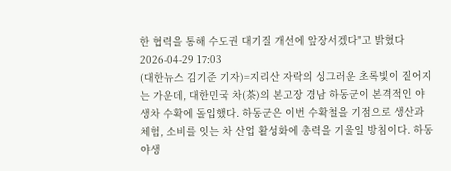한 협력을 통해 수도권 대기질 개선에 앞장서겠다"고 밝혔다
2026-04-29 17:03
(대한뉴스 김기준 기자)=지리산 자락의 싱그러운 초록빛이 짙어지는 가운데, 대한민국 차(茶)의 본고장 경남 하동군이 본격적인 야생차 수확에 돌입했다. 하동군은 이번 수확철을 기점으로 생산과 체험, 소비를 잇는 차 산업 활성화에 총력을 기울일 방침이다. 하동 야생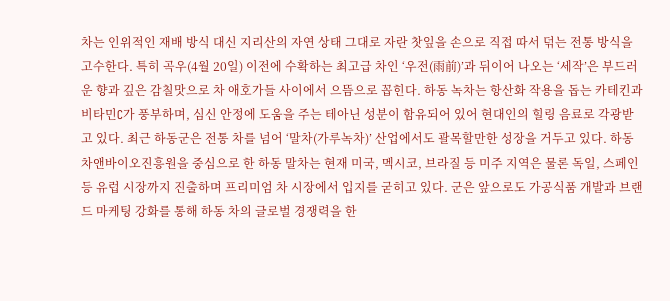차는 인위적인 재배 방식 대신 지리산의 자연 상태 그대로 자란 찻잎을 손으로 직접 따서 덖는 전통 방식을 고수한다. 특히 곡우(4월 20일) 이전에 수확하는 최고급 차인 ‘우전(雨前)’과 뒤이어 나오는 ‘세작’은 부드러운 향과 깊은 감칠맛으로 차 애호가들 사이에서 으뜸으로 꼽힌다. 하동 녹차는 항산화 작용을 돕는 카테킨과 비타민C가 풍부하며, 심신 안정에 도움을 주는 테아닌 성분이 함유되어 있어 현대인의 힐링 음료로 각광받고 있다. 최근 하동군은 전통 차를 넘어 ‘말차(가루녹차)’ 산업에서도 괄목할만한 성장을 거두고 있다. 하동차앤바이오진흥원을 중심으로 한 하동 말차는 현재 미국, 멕시코, 브라질 등 미주 지역은 물론 독일, 스페인 등 유럽 시장까지 진출하며 프리미엄 차 시장에서 입지를 굳히고 있다. 군은 앞으로도 가공식품 개발과 브랜드 마케팅 강화를 통해 하동 차의 글로벌 경쟁력을 한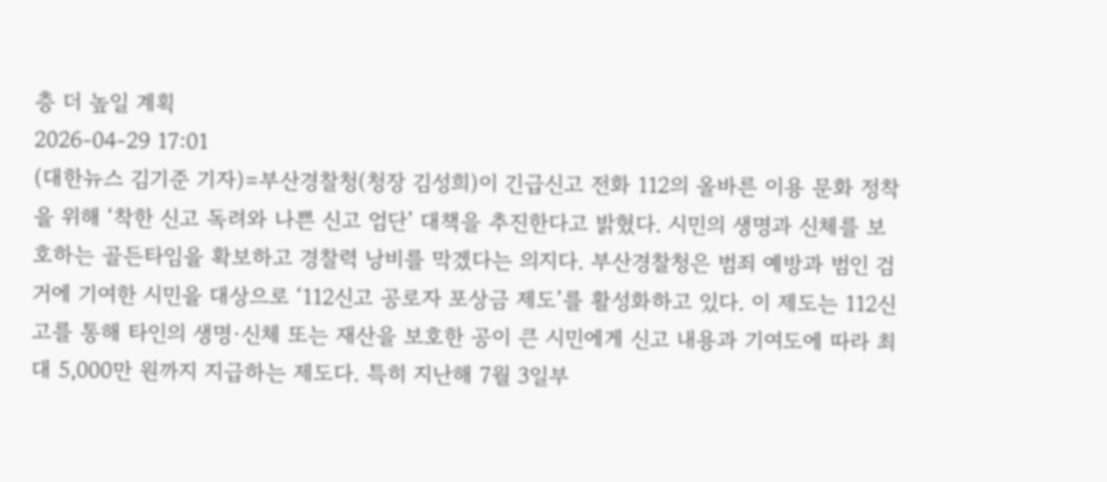층 더 높일 계획
2026-04-29 17:01
(대한뉴스 김기준 기자)=부산경찰청(청장 김성희)이 긴급신고 전화 112의 올바른 이용 문화 정착을 위해 ‘착한 신고 독려와 나쁜 신고 엄단’ 대책을 추진한다고 밝혔다. 시민의 생명과 신체를 보호하는 골든타임을 확보하고 경찰력 낭비를 막겠다는 의지다. 부산경찰청은 범죄 예방과 범인 검거에 기여한 시민을 대상으로 ‘112신고 공로자 포상금 제도’를 활성화하고 있다. 이 제도는 112신고를 통해 타인의 생명·신체 또는 재산을 보호한 공이 큰 시민에게 신고 내용과 기여도에 따라 최대 5,000만 원까지 지급하는 제도다. 특히 지난해 7월 3일부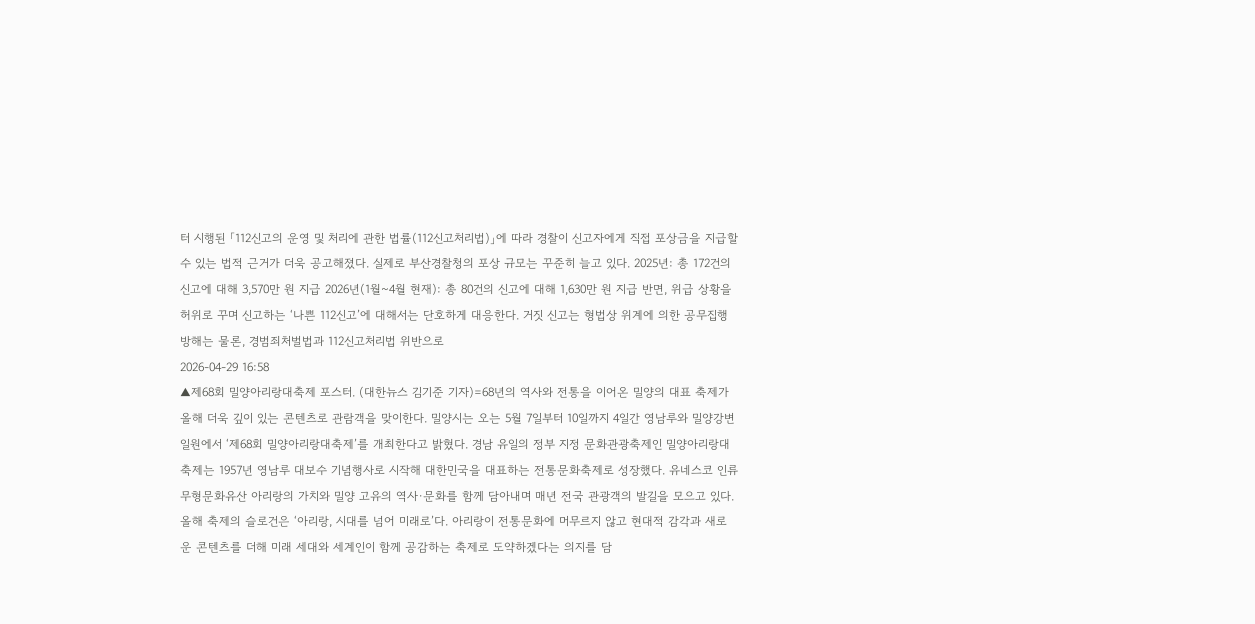터 시행된 「112신고의 운영 및 처리에 관한 법률(112신고처리법)」에 따라 경찰이 신고자에게 직접 포상금을 지급할 수 있는 법적 근거가 더욱 공고해졌다. 실제로 부산경찰청의 포상 규모는 꾸준히 늘고 있다. 2025년: 총 172건의 신고에 대해 3,570만 원 지급 2026년(1월~4월 현재): 총 80건의 신고에 대해 1,630만 원 지급 반면, 위급 상황을 허위로 꾸며 신고하는 ‘나쁜 112신고’에 대해서는 단호하게 대응한다. 거짓 신고는 형법상 위계에 의한 공무집행방해는 물론, 경범죄처벌법과 112신고처리법 위반으로
2026-04-29 16:58
▲제68회 밀양아리랑대축제 포스터. (대한뉴스 김기준 기자)=68년의 역사와 전통을 이어온 밀양의 대표 축제가 올해 더욱 깊이 있는 콘텐츠로 관람객을 맞이한다. 밀양시는 오는 5월 7일부터 10일까지 4일간 영남루와 밀양강변 일원에서 ‘제68회 밀양아리랑대축제’를 개최한다고 밝혔다. 경남 유일의 정부 지정 문화관광축제인 밀양아리랑대축제는 1957년 영남루 대보수 기념행사로 시작해 대한민국을 대표하는 전통문화축제로 성장했다. 유네스코 인류무형문화유산 아리랑의 가치와 밀양 고유의 역사·문화를 함께 담아내며 매년 전국 관광객의 발길을 모으고 있다. 올해 축제의 슬로건은 ‘아리랑, 시대를 넘어 미래로’다. 아리랑이 전통문화에 머무르지 않고 현대적 감각과 새로운 콘텐츠를 더해 미래 세대와 세계인이 함께 공감하는 축제로 도약하겠다는 의지를 담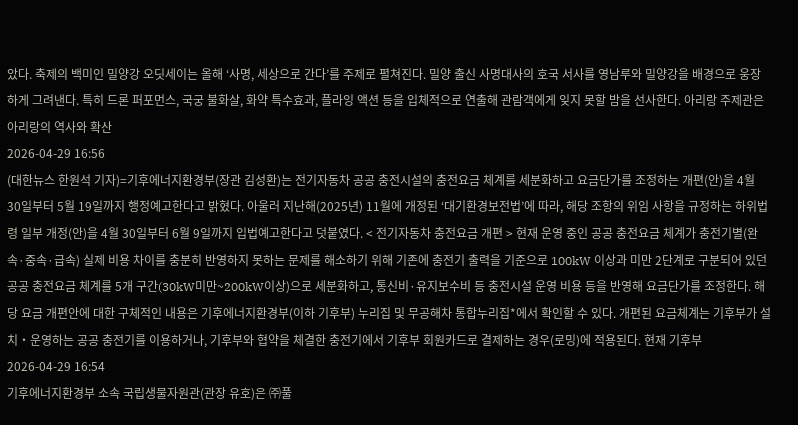았다. 축제의 백미인 밀양강 오딧세이는 올해 ‘사명, 세상으로 간다’를 주제로 펼쳐진다. 밀양 출신 사명대사의 호국 서사를 영남루와 밀양강을 배경으로 웅장하게 그려낸다. 특히 드론 퍼포먼스, 국궁 불화살, 화약 특수효과, 플라잉 액션 등을 입체적으로 연출해 관람객에게 잊지 못할 밤을 선사한다. 아리랑 주제관은 아리랑의 역사와 확산
2026-04-29 16:56
(대한뉴스 한원석 기자)=기후에너지환경부(장관 김성환)는 전기자동차 공공 충전시설의 충전요금 체계를 세분화하고 요금단가를 조정하는 개편(안)을 4월 30일부터 5월 19일까지 행정예고한다고 밝혔다. 아울러 지난해(2025년) 11월에 개정된 ‘대기환경보전법’에 따라, 해당 조항의 위임 사항을 규정하는 하위법령 일부 개정(안)을 4월 30일부터 6월 9일까지 입법예고한다고 덧붙였다. < 전기자동차 충전요금 개편 > 현재 운영 중인 공공 충전요금 체계가 충전기별(완속·중속·급속) 실제 비용 차이를 충분히 반영하지 못하는 문제를 해소하기 위해 기존에 충전기 출력을 기준으로 100kW 이상과 미만 2단계로 구분되어 있던 공공 충전요금 체계를 5개 구간(30kW미만~200kW이상)으로 세분화하고, 통신비·유지보수비 등 충전시설 운영 비용 등을 반영해 요금단가를 조정한다. 해당 요금 개편안에 대한 구체적인 내용은 기후에너지환경부(이하 기후부) 누리집 및 무공해차 통합누리집*에서 확인할 수 있다. 개편된 요금체계는 기후부가 설치‧운영하는 공공 충전기를 이용하거나, 기후부와 협약을 체결한 충전기에서 기후부 회원카드로 결제하는 경우(로밍)에 적용된다. 현재 기후부
2026-04-29 16:54
기후에너지환경부 소속 국립생물자원관(관장 유호)은 ㈜풀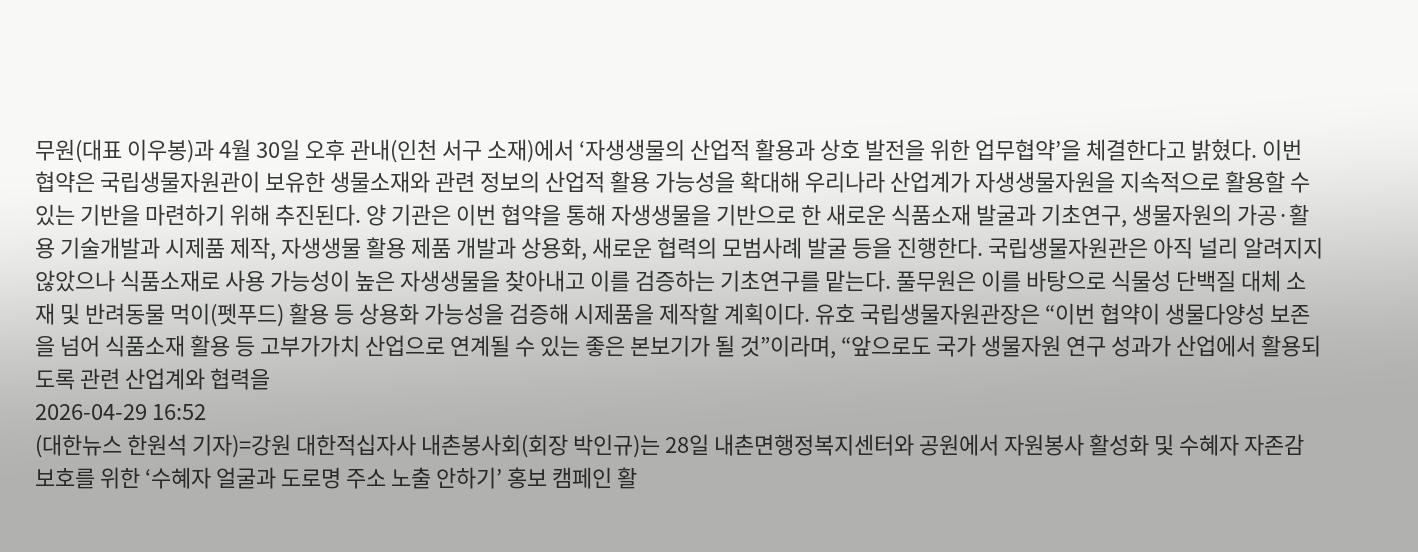무원(대표 이우봉)과 4월 30일 오후 관내(인천 서구 소재)에서 ‘자생생물의 산업적 활용과 상호 발전을 위한 업무협약’을 체결한다고 밝혔다. 이번 협약은 국립생물자원관이 보유한 생물소재와 관련 정보의 산업적 활용 가능성을 확대해 우리나라 산업계가 자생생물자원을 지속적으로 활용할 수 있는 기반을 마련하기 위해 추진된다. 양 기관은 이번 협약을 통해 자생생물을 기반으로 한 새로운 식품소재 발굴과 기초연구, 생물자원의 가공·활용 기술개발과 시제품 제작, 자생생물 활용 제품 개발과 상용화, 새로운 협력의 모범사례 발굴 등을 진행한다. 국립생물자원관은 아직 널리 알려지지 않았으나 식품소재로 사용 가능성이 높은 자생생물을 찾아내고 이를 검증하는 기초연구를 맡는다. 풀무원은 이를 바탕으로 식물성 단백질 대체 소재 및 반려동물 먹이(펫푸드) 활용 등 상용화 가능성을 검증해 시제품을 제작할 계획이다. 유호 국립생물자원관장은 “이번 협약이 생물다양성 보존을 넘어 식품소재 활용 등 고부가가치 산업으로 연계될 수 있는 좋은 본보기가 될 것”이라며, “앞으로도 국가 생물자원 연구 성과가 산업에서 활용되도록 관련 산업계와 협력을
2026-04-29 16:52
(대한뉴스 한원석 기자)=강원 대한적십자사 내촌봉사회(회장 박인규)는 28일 내촌면행정복지센터와 공원에서 자원봉사 활성화 및 수혜자 자존감 보호를 위한 ‘수혜자 얼굴과 도로명 주소 노출 안하기’ 홍보 캠페인 활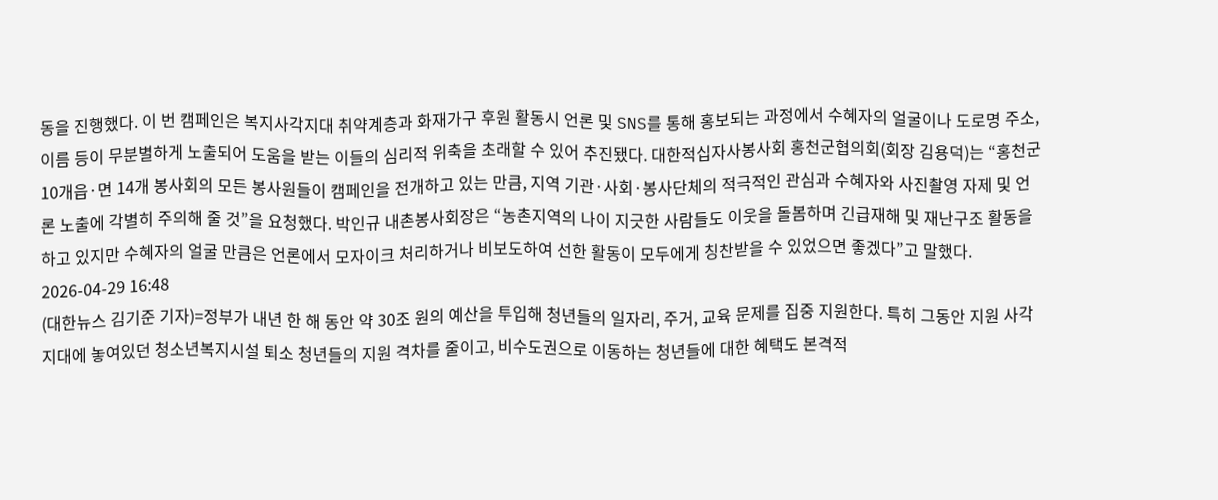동을 진행했다. 이 번 캠페인은 복지사각지대 취약계층과 화재가구 후원 활동시 언론 및 SNS를 통해 홍보되는 과정에서 수혜자의 얼굴이나 도로명 주소, 이름 등이 무분별하게 노출되어 도움을 받는 이들의 심리적 위축을 초래할 수 있어 추진됐다. 대한적십자사봉사회 홍천군협의회(회장 김용덕)는 “홍천군 10개읍·면 14개 봉사회의 모든 봉사원들이 캠페인을 전개하고 있는 만큼, 지역 기관·사회·봉사단체의 적극적인 관심과 수혜자와 사진촬영 자제 및 언론 노출에 각별히 주의해 줄 것”을 요청했다. 박인규 내촌봉사회장은 “농촌지역의 나이 지긋한 사람들도 이웃을 돌봄하며 긴급재해 및 재난구조 활동을 하고 있지만 수혜자의 얼굴 만큼은 언론에서 모자이크 처리하거나 비보도하여 선한 활동이 모두에게 칭찬받을 수 있었으면 좋겠다”고 말했다.
2026-04-29 16:48
(대한뉴스 김기준 기자)=정부가 내년 한 해 동안 약 30조 원의 예산을 투입해 청년들의 일자리, 주거, 교육 문제를 집중 지원한다. 특히 그동안 지원 사각지대에 놓여있던 청소년복지시설 퇴소 청년들의 지원 격차를 줄이고, 비수도권으로 이동하는 청년들에 대한 혜택도 본격적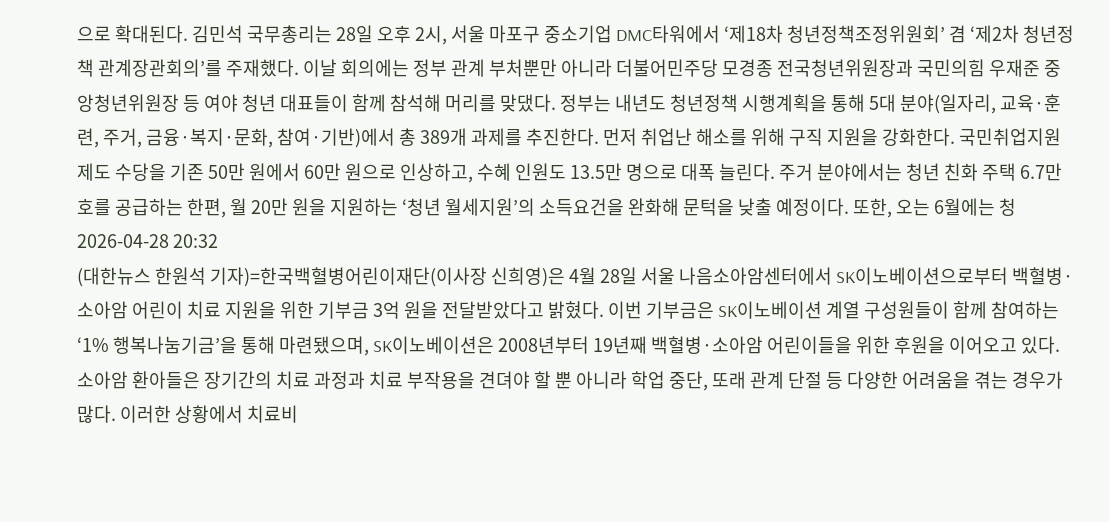으로 확대된다. 김민석 국무총리는 28일 오후 2시, 서울 마포구 중소기업 DMC타워에서 ‘제18차 청년정책조정위원회’ 겸 ‘제2차 청년정책 관계장관회의’를 주재했다. 이날 회의에는 정부 관계 부처뿐만 아니라 더불어민주당 모경종 전국청년위원장과 국민의힘 우재준 중앙청년위원장 등 여야 청년 대표들이 함께 참석해 머리를 맞댔다. 정부는 내년도 청년정책 시행계획을 통해 5대 분야(일자리, 교육·훈련, 주거, 금융·복지·문화, 참여·기반)에서 총 389개 과제를 추진한다. 먼저 취업난 해소를 위해 구직 지원을 강화한다. 국민취업지원제도 수당을 기존 50만 원에서 60만 원으로 인상하고, 수혜 인원도 13.5만 명으로 대폭 늘린다. 주거 분야에서는 청년 친화 주택 6.7만 호를 공급하는 한편, 월 20만 원을 지원하는 ‘청년 월세지원’의 소득요건을 완화해 문턱을 낮출 예정이다. 또한, 오는 6월에는 청
2026-04-28 20:32
(대한뉴스 한원석 기자)=한국백혈병어린이재단(이사장 신희영)은 4월 28일 서울 나음소아암센터에서 SK이노베이션으로부터 백혈병·소아암 어린이 치료 지원을 위한 기부금 3억 원을 전달받았다고 밝혔다. 이번 기부금은 SK이노베이션 계열 구성원들이 함께 참여하는 ‘1% 행복나눔기금’을 통해 마련됐으며, SK이노베이션은 2008년부터 19년째 백혈병·소아암 어린이들을 위한 후원을 이어오고 있다. 소아암 환아들은 장기간의 치료 과정과 치료 부작용을 견뎌야 할 뿐 아니라 학업 중단, 또래 관계 단절 등 다양한 어려움을 겪는 경우가 많다. 이러한 상황에서 치료비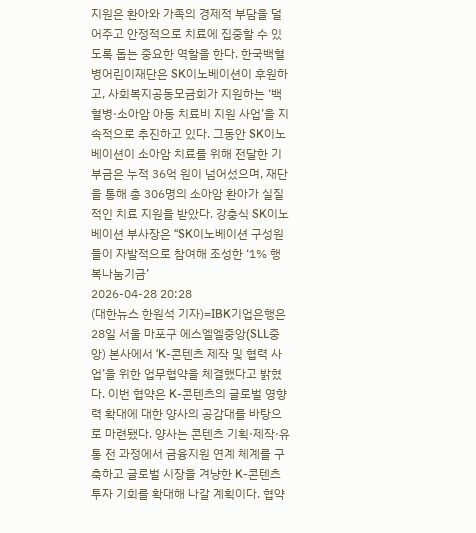지원은 환아와 가족의 경제적 부담을 덜어주고 안정적으로 치료에 집중할 수 있도록 돕는 중요한 역할을 한다. 한국백혈병어린이재단은 SK이노베이션이 후원하고, 사회복지공동모금회가 지원하는 ‘백혈병·소아암 아동 치료비 지원 사업’을 지속적으로 추진하고 있다. 그동안 SK이노베이션이 소아암 치료를 위해 전달한 기부금은 누적 36억 원이 넘어섰으며, 재단을 통해 총 306명의 소아암 환아가 실질적인 치료 지원을 받았다. 강충식 SK이노베이션 부사장은 “SK이노베이션 구성원들이 자발적으로 참여해 조성한 ‘1% 행복나눔기금’
2026-04-28 20:28
(대한뉴스 한원석 기자)=IBK기업은행은 28일 서울 마포구 에스엘엘중앙(SLL중앙) 본사에서 ‘K-콘텐츠 제작 및 협력 사업’을 위한 업무협약을 체결했다고 밝혔다. 이번 협약은 K-콘텐츠의 글로벌 영향력 확대에 대한 양사의 공감대를 바탕으로 마련됐다. 양사는 콘텐츠 기획·제작·유통 전 과정에서 금융지원 연계 체계를 구축하고 글로벌 시장을 겨냥한 K-콘텐츠 투자 기회를 확대해 나갈 계획이다. 협약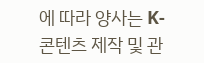에 따라 양사는 K-콘텐츠 제작 및 관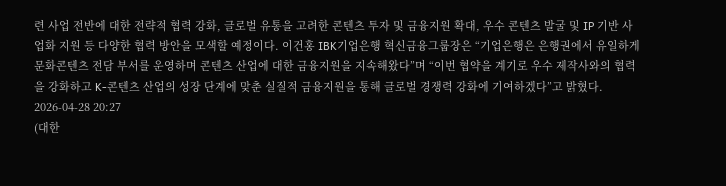련 사업 전반에 대한 전략적 협력 강화, 글로벌 유통을 고려한 콘텐츠 투자 및 금융지원 확대, 우수 콘텐츠 발굴 및 IP 기반 사업화 지원 등 다양한 협력 방안을 모색할 예정이다. 이건홍 IBK기업은행 혁신금융그룹장은 “기업은행은 은행권에서 유일하게 문화콘텐츠 전담 부서를 운영하며 콘텐츠 산업에 대한 금융지원을 지속해왔다”며 “이번 협약을 계기로 우수 제작사와의 협력을 강화하고 K-콘텐츠 산업의 성장 단계에 맞춘 실질적 금융지원을 통해 글로벌 경쟁력 강화에 기여하겠다”고 밝혔다.
2026-04-28 20:27
(대한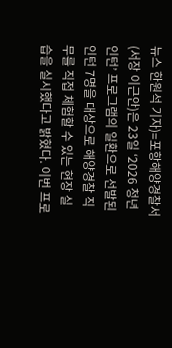뉴스 한원석 기자)=포항해양경찰서(서장 이근안)은 23일 ‘2026 청년인턴’ 프로그램의 일환으로 선발된 인턴 7명을 대상으로 해양경찰 직무를 직접 체험할 수 있는 현장 실습을 실시했다고 밝혔다. 이번 프로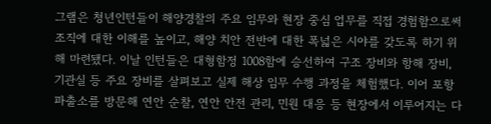그램은 청년인턴들이 해양경찰의 주요 임무와 현장 중심 업무를 직접 경험함으로써 조직에 대한 이해를 높이고, 해양 치안 전반에 대한 폭넓은 시야를 갖도록 하기 위해 마련됐다. 이날 인턴들은 대형함정 1008함에 승선하여 구조 장비와 항해 장비, 기관실 등 주요 장비를 살펴보고 실제 해상 임무 수행 과정을 체험했다. 이어 포항파출소를 방문해 연안 순찰, 연안 안전 관리, 민원 대응 등 현장에서 이루어지는 다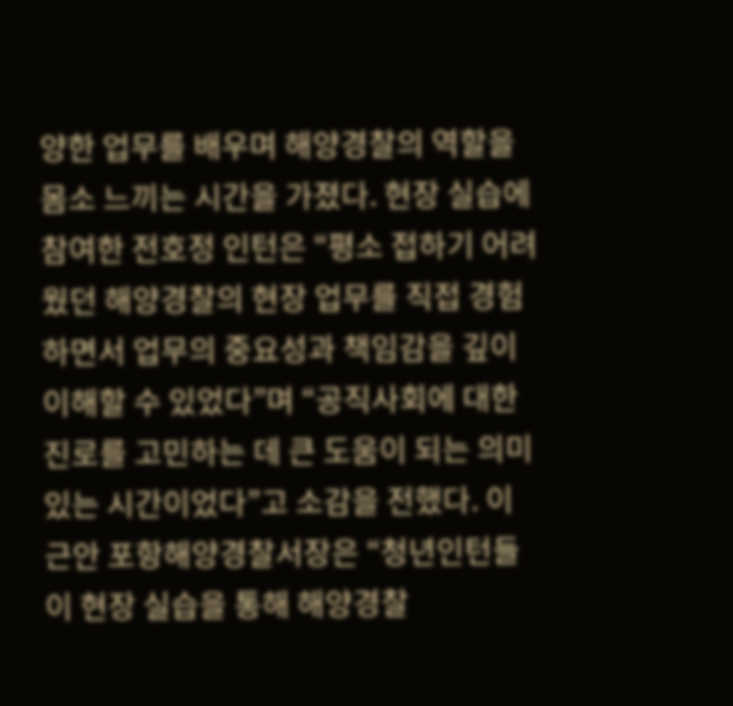양한 업무를 배우며 해양경찰의 역할을 몸소 느끼는 시간을 가졌다. 현장 실습에 참여한 전호정 인턴은 “평소 접하기 어려웠던 해양경찰의 현장 업무를 직접 경험하면서 업무의 중요성과 책임감을 깊이 이해할 수 있었다”며 “공직사회에 대한 진로를 고민하는 데 큰 도움이 되는 의미 있는 시간이었다”고 소감을 전했다. 이근안 포항해양경찰서장은 “청년인턴들이 현장 실습을 통해 해양경찰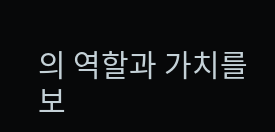의 역할과 가치를 보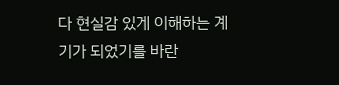다 현실감 있게 이해하는 계기가 되었기를 바란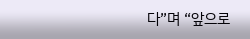다”며 “앞으로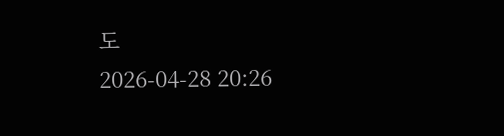도
2026-04-28 20:26